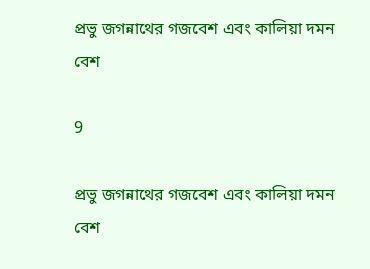প্রভু জগন্নাথের গজবেশ এবং কালিয়া দমন বেশ

9

প্রভু জগন্নাথের গজবেশ এবং কালিয়া দমন বেশ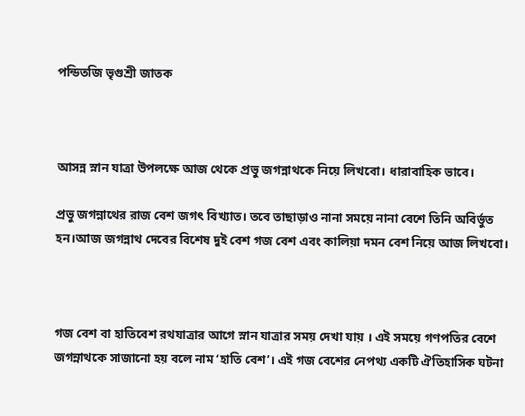পন্ডিতজি ভৃগুশ্রী জাতক



আসন্ন স্নান যাত্রা উপলক্ষে আজ থেকে প্রভু জগন্নাথকে নিয়ে লিখবো। ধারাবাহিক ভাবে।

প্রভু জগন্নাথের রাজ বেশ জগৎ বিখ্যাত। তবে তাছাড়াও নানা সময়ে নানা বেশে তিনি অবির্ভুত হন।আজ জগন্নাথ দেবের বিশেষ দুই বেশ গজ বেশ এবং কালিয়া দমন বেশ নিয়ে আজ লিখবো।



গজ বেশ বা হাতিবেশ রথযাত্রার আগে স্নান যাত্রার সময় দেখা যায় । এই সময়ে গণপতির বেশে জগন্নাথকে সাজানো হয় বলে নাম ‘হাতি বেশ’। এই গজ বেশের নেপথ্য একটি ঐতিহাসিক ঘটনা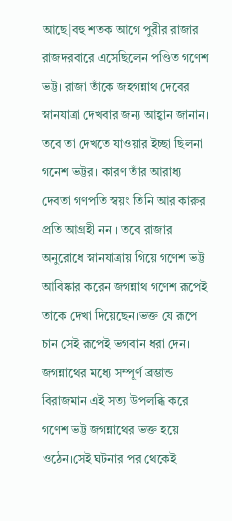আছে|বহু শতক আগে পুরীর রাজার রাজদরবারে এসেছিলেন পণ্ডিত গণেশ ভট্ট। রাজা তাঁকে জহগন্নাথ দেবের স্নানযাত্রা দেখবার জন্য আহ্বান জানান। তবে তা দেখতে যাওয়ার ইচ্ছা ছিলনা গনেশ ভট্টর। কারণ তাঁর আরাধ্য দেবতা গণপতি স্বয়ং তিনি আর কারুর প্রতি আগ্রহী নন । তবে রাজার অনুরোধে স্নানযাত্রায় গিয়ে গণেশ ভট্ট আবিষ্কার করেন জগন্নাথ গণেশ রূপেই তাকে দেখা দিয়েছেন।ভক্ত যে রূপে চান সেই রূপেই ভগবান ধরা দেন। জগন্নাথের মধ্যে সম্পূর্ণ ব্রম্ভান্ড বিরাজমান এই সত্য উপলব্ধি করে গণেশ ভট্ট জগন্নাথের ভক্ত হয়ে ওঠেন।সেই ঘটনার পর থেকেই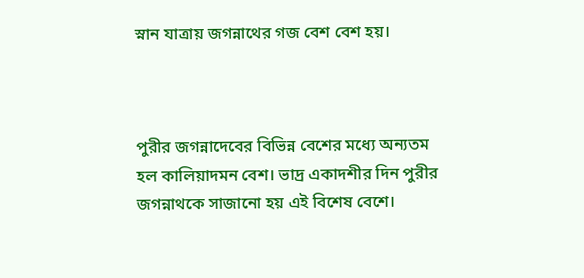স্নান যাত্রায় জগন্নাথের গজ বেশ বেশ হয়।



পুরীর জগন্নাদেবের বিভিন্ন বেশের মধ্যে অন্যতম হল কালিয়াদমন বেশ। ভাদ্র একাদশীর দিন পুরীর জগন্নাথকে সাজানো হয় এই বিশেষ বেশে।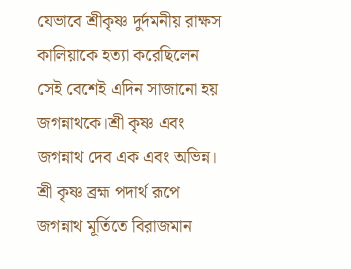যেভাবে শ্রীকৃষ্ণ দুর্দমনীয় রাক্ষস কালিয়াকে হত্যা করেছিলেন সেই বেশেই এদিন সাজানো হয় জগন্নাথকে।শ্রী কৃষ্ণ এবং জগন্নাথ দেব এক এবং অভিন্ন। শ্রী কৃষ্ণ ব্রহ্ম পদার্থ রূপে জগন্নাথ মূর্তিতে বিরাজমান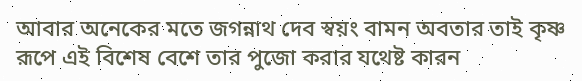আবার অনেকের মতে জগন্নাথ দেব স্বয়ং বামন অবতার তাই কৃষ্ণ রূপে এই বিশেষ বেশে তার পুজো করার যথেষ্ট কারন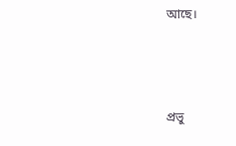আছে।



প্রভু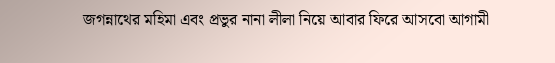জগন্নাথের মহিমা এবং প্রভুর নানা লীলা নিয়ে আবার ফিরে আসবো আগামী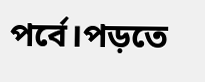পর্বে।পড়তে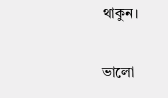থাকুন।

ভালো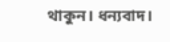থাকুন। ধন্যবাদ।